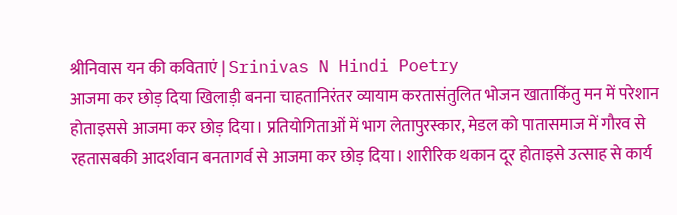श्रीनिवास यन की कविताएं | Srinivas N Hindi Poetry
आजमा कर छोड़ दिया खिलाड़ी बनना चाहतानिरंतर व्यायाम करतासंतुलित भोजन खाताकिंतु मन में परेशान होताइससे आजमा कर छोड़ दिया। प्रतियोगिताओं में भाग लेतापुरस्कार, मेडल को पातासमाज में गौरव से रहतासबकी आदर्शवान बनतागर्व से आजमा कर छोड़ दिया। शारीरिक थकान दूर होताइसे उत्साह से कार्य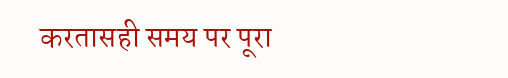करतासही समय पर पूरा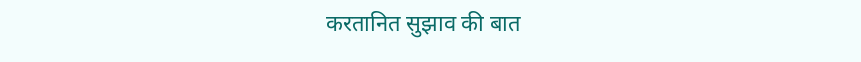करतानित सुझाव की बात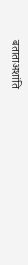बताताअशांति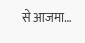से आजमा…